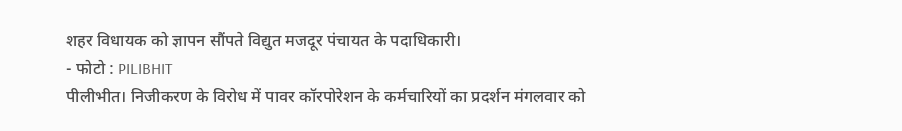शहर विधायक को ज्ञापन सौंपते विद्युत मजदूर पंचायत के पदाधिकारी।
- फोटो : PILIBHIT
पीलीभीत। निजीकरण के विरोध में पावर कॉरपोरेशन के कर्मचारियों का प्रदर्शन मंगलवार को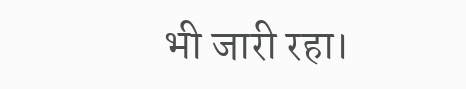भी जारी रहा।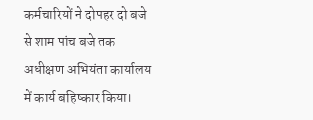कर्मचारियों ने दोपहर दो बजे से शाम पांच बजे तक अधीक्षण अभियंता कार्यालय में कार्य बहिष्कार किया।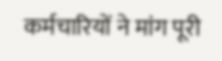कर्मचारियों ने मांग पूरी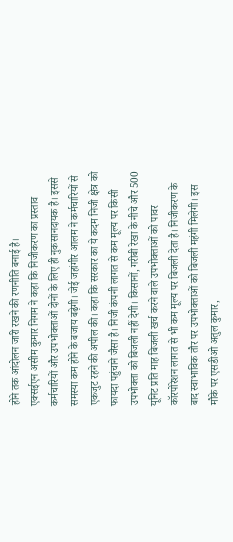होने तक आंदोलन जारी रखने की रणनीति बनाई है।
एक्सईएन असीम कुमार निगम ने कहा कि निजीकरण का प्रस्ताव कर्मचारियों और उपभोक्ताओं दोनों के लिए ही नुकसानदायक है। इससे समस्या कम होने के बजाय बढ़ेगी। जेई जहांगीर आलम ने कर्मचारियों से एकजुट रहने की अपील की। कहा कि सरकार का ये कदम निजी क्षेत्र को फायदा पहुंचाने जैसा है। निजी कंपनी लागत से कम मूल्य पर किसी उपभोक्ता को बिजली नहीं देगी। किसानों, गरीबी रेखा के नीचे और 500 यूनिट प्रति माह बिजली खर्च करने वाले उपभोक्ताओं को पावर कॉरपोरेशन लागत से भी कम मूल्य पर बिजली देता है। निजीकरण के बाद स्वाभाविक तौर पर उपभोक्ताओं को बिजली महंगी मिलेगी। इस मौके पर एसडीओ अतुल कुमार,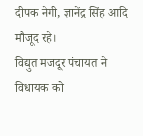दीपक नेगी, ज्ञानेंद्र सिंह आदि मौजूद रहे।
विद्युत मजदूर पंचायत ने विधायक को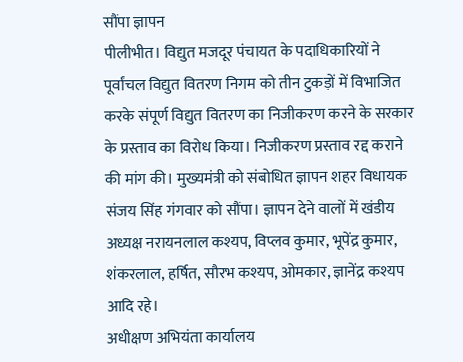सौंपा ज्ञापन
पीलीभीत। विद्युत मजदूर पंचायत के पदाधिकारियों ने पूर्वांचल विद्युत वितरण निगम को तीन टुकड़ों में विभाजित करके संपूर्ण विद्युत वितरण का निजीकरण करने के सरकार के प्रस्ताव का विरोध किया। निजीकरण प्रस्ताव रद्द कराने की मांग की। मुख्यमंत्री को संबोधित ज्ञापन शहर विधायक संजय सिंह गंगवार को सौंपा। ज्ञापन देने वालों में खंडीय अध्यक्ष नरायनलाल कश्यप, विप्लव कुमार, भूपेंद्र कुमार, शंकरलाल, हर्षित, सौरभ कश्यप, ओमकार, ज्ञानेंद्र कश्यप आदि रहे।
अधीक्षण अभियंता कार्यालय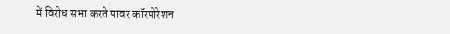में विरोध सभा करते पावर कॉरपोरेशन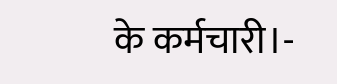के कर्मचारी।-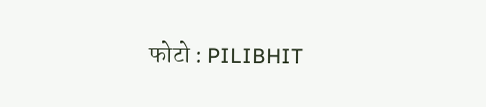फोटो : PILIBHIT